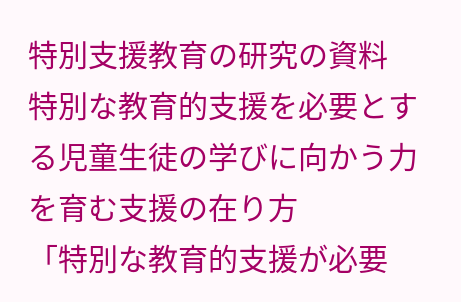特別支援教育の研究の資料
特別な教育的支援を必要とする児童生徒の学びに向かう力を育む支援の在り方
「特別な教育的支援が必要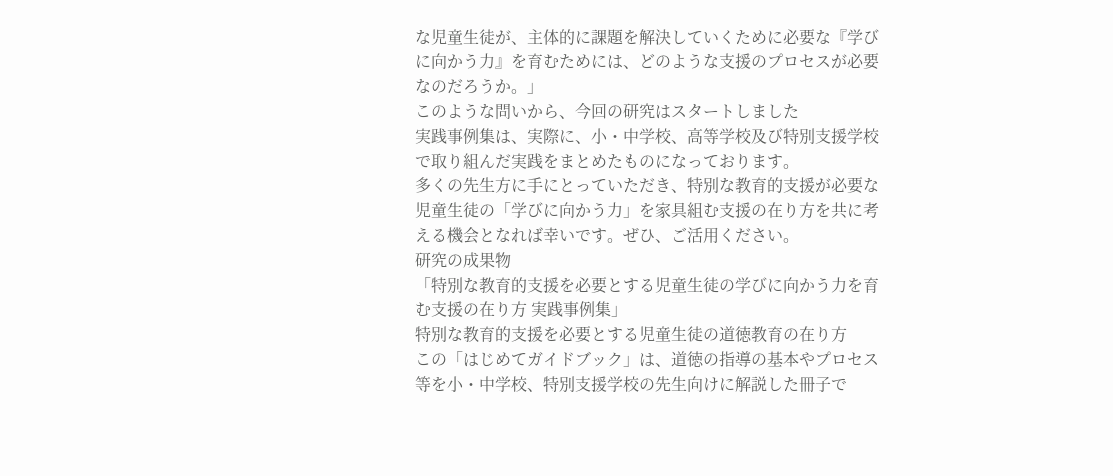な児童生徒が、主体的に課題を解決していくために必要な『学びに向かう力』を育むためには、どのような支援のプロセスが必要なのだろうか。」
このような問いから、今回の研究はスタートしました
実践事例集は、実際に、小・中学校、高等学校及び特別支援学校で取り組んだ実践をまとめたものになっております。
多くの先生方に手にとっていただき、特別な教育的支援が必要な児童生徒の「学びに向かう力」を家具組む支援の在り方を共に考える機会となれば幸いです。ぜひ、ご活用ください。
研究の成果物
「特別な教育的支援を必要とする児童生徒の学びに向かう力を育む支援の在り方 実践事例集」
特別な教育的支援を必要とする児童生徒の道徳教育の在り方
この「はじめてガイドブック」は、道徳の指導の基本やプロセス等を小・中学校、特別支援学校の先生向けに解説した冊子で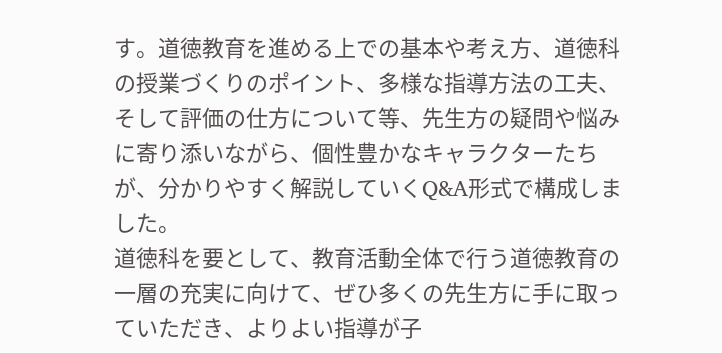す。道徳教育を進める上での基本や考え方、道徳科の授業づくりのポイント、多様な指導方法の工夫、そして評価の仕方について等、先生方の疑問や悩みに寄り添いながら、個性豊かなキャラクターたちが、分かりやすく解説していくQ&A形式で構成しました。
道徳科を要として、教育活動全体で行う道徳教育の一層の充実に向けて、ぜひ多くの先生方に手に取っていただき、よりよい指導が子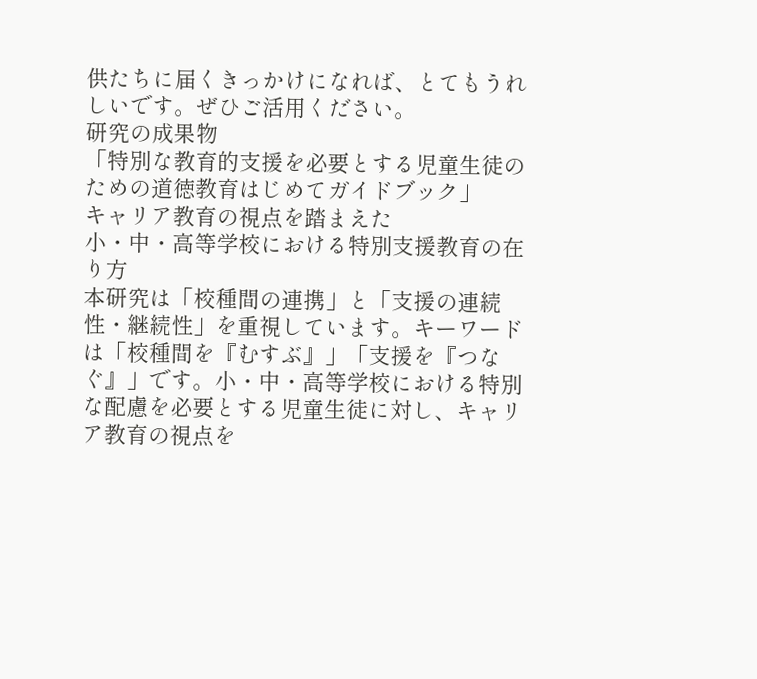供たちに届くきっかけになれば、とてもうれしいです。ぜひご活用ください。
研究の成果物
「特別な教育的支援を必要とする児童生徒のための道徳教育はじめてガイドブック」
キャリア教育の視点を踏まえた
小・中・高等学校における特別支援教育の在り方
本研究は「校種間の連携」と「支援の連続性・継続性」を重視しています。キーワードは「校種間を『むすぶ』」「支援を『つなぐ』」です。小・中・高等学校における特別な配慮を必要とする児童生徒に対し、キャリア教育の視点を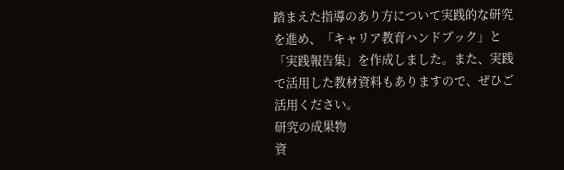踏まえた指導のあり方について実践的な研究を進め、「キャリア教育ハンドブック」と「実践報告集」を作成しました。また、実践で活用した教材資料もありますので、ぜひご活用ください。
研究の成果物
資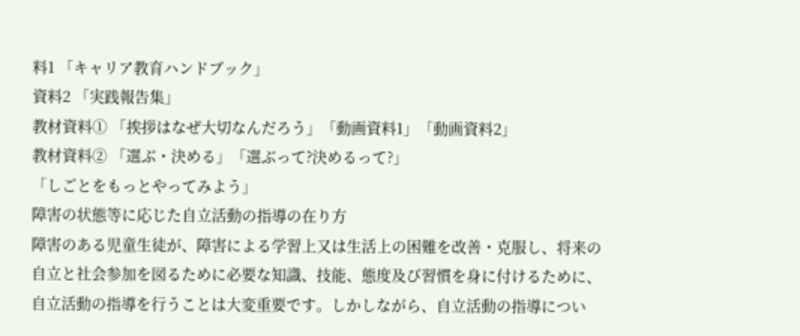料1 「キャリア教育ハンドブック」
資料2 「実践報告集」
教材資料① 「挨拶はなぜ大切なんだろう」「動画資料1」「動画資料2」
教材資料② 「選ぶ・決める」「選ぶって?決めるって?」
「しごとをもっとやってみよう」
障害の状態等に応じた自立活動の指導の在り方
障害のある児童生徒が、障害による学習上又は生活上の困難を改善・克服し、将来の自立と社会参加を図るために必要な知識、技能、態度及び習慣を身に付けるために、自立活動の指導を行うことは大変重要です。しかしながら、自立活動の指導につい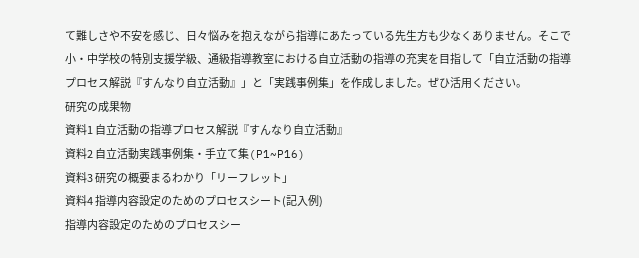て難しさや不安を感じ、日々悩みを抱えながら指導にあたっている先生方も少なくありません。そこで小・中学校の特別支援学級、通級指導教室における自立活動の指導の充実を目指して「自立活動の指導プロセス解説『すんなり自立活動』」と「実践事例集」を作成しました。ぜひ活用ください。
研究の成果物
資料1 自立活動の指導プロセス解説『すんなり自立活動』
資料2 自立活動実践事例集・手立て集(P1~P16)
資料3 研究の概要まるわかり「リーフレット」
資料4 指導内容設定のためのプロセスシート(記入例)
指導内容設定のためのプロセスシー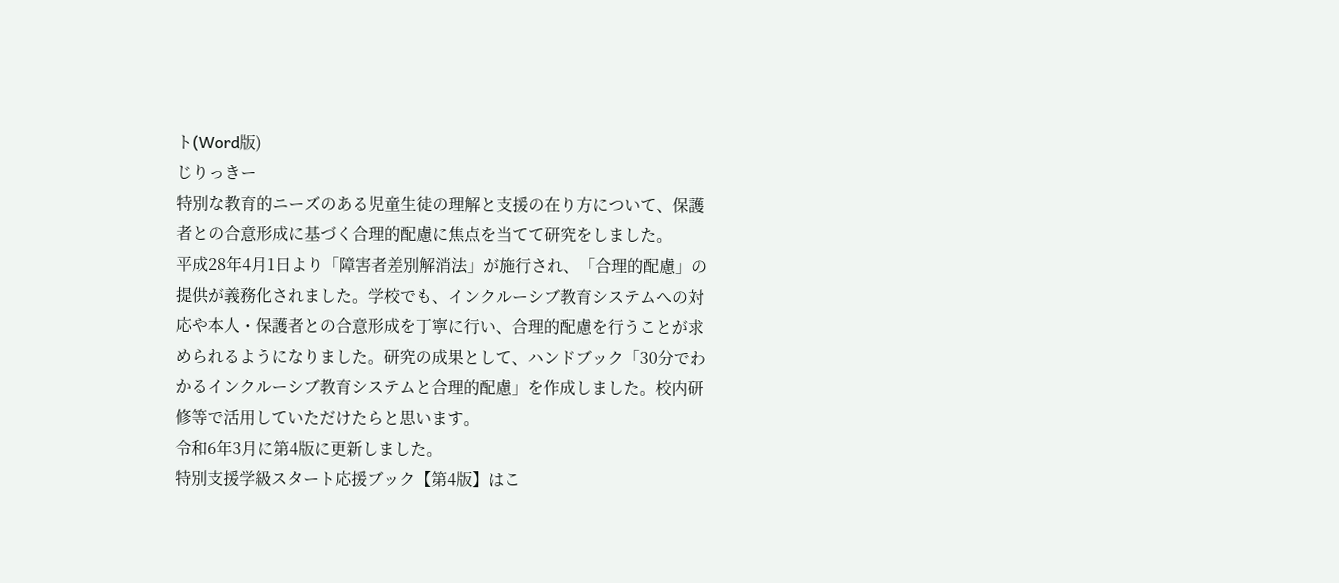ト(Word版)
じりっきー
特別な教育的ニーズのある児童生徒の理解と支援の在り方について、保護者との合意形成に基づく合理的配慮に焦点を当てて研究をしました。
平成28年4月1日より「障害者差別解消法」が施行され、「合理的配慮」の提供が義務化されました。学校でも、インクルーシブ教育システムへの対応や本人・保護者との合意形成を丁寧に行い、合理的配慮を行うことが求められるようになりました。研究の成果として、ハンドブック「30分でわかるインクルーシブ教育システムと合理的配慮」を作成しました。校内研修等で活用していただけたらと思います。
令和6年3月に第4版に更新しました。
特別支援学級スタート応援ブック【第4版】はこ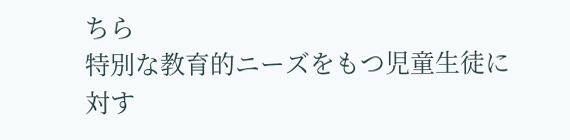ちら
特別な教育的ニーズをもつ児童生徒に対す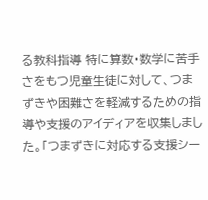る教科指導 特に算数・数学に苦手さをもつ児童生徒に対して、つまずきや困難さを軽減するための指導や支援のアイディアを収集しました。「つまずきに対応する支援シー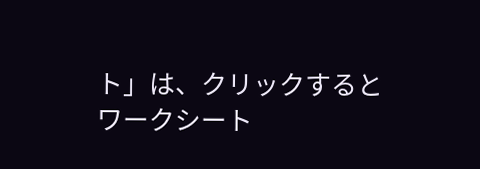ト」は、クリックするとワークシート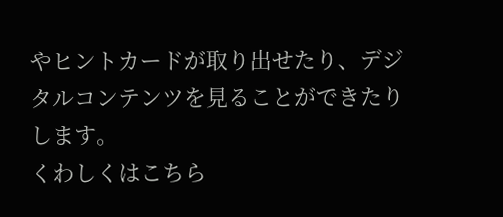やヒントカードが取り出せたり、デジタルコンテンツを見ることができたりします。
くわしくはこちら